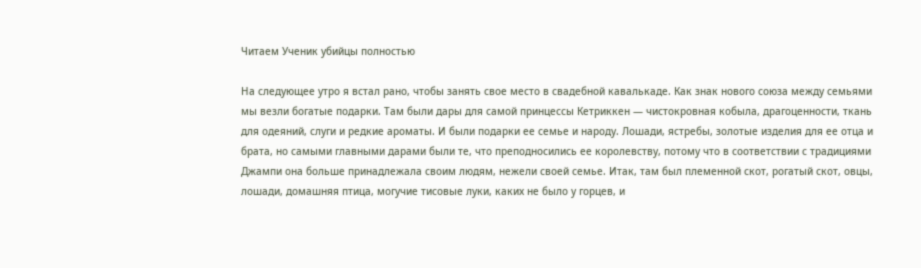Читаем Ученик убийцы полностью

На следующее утро я встал рано, чтобы занять свое место в свадебной кавалькаде. Как знак нового союза между семьями мы везли богатые подарки. Там были дары для самой принцессы Кетриккен — чистокровная кобыла, драгоценности, ткань для одеяний, слуги и редкие ароматы. И были подарки ее семье и народу. Лошади, ястребы, золотые изделия для ее отца и брата, но самыми главными дарами были те, что преподносились ее королевству, потому что в соответствии с традициями Джампи она больше принадлежала своим людям, нежели своей семье. Итак, там был племенной скот, рогатый скот, овцы, лошади, домашняя птица, могучие тисовые луки, каких не было у горцев, и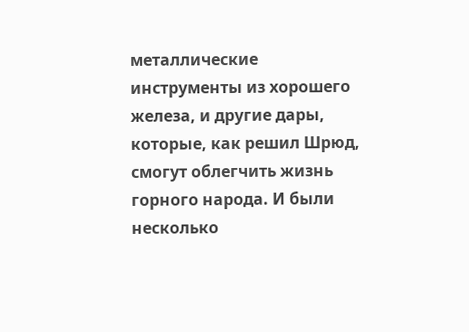металлические инструменты из хорошего железа, и другие дары, которые, как решил Шрюд, смогут облегчить жизнь горного народа. И были несколько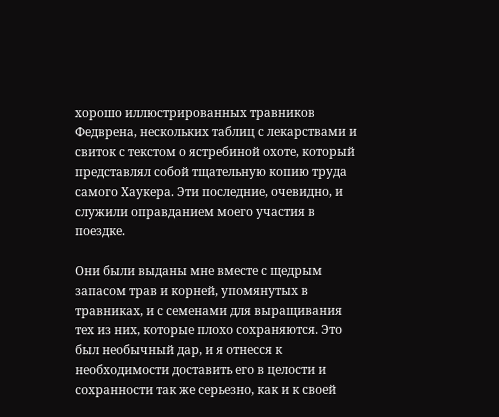хорошо иллюстрированных травников Федврена, нескольких таблиц с лекарствами и свиток с текстом о ястребиной охоте, который представлял собой тщательную копию труда самого Хаукера. Эти последние, очевидно, и служили оправданием моего участия в поездке.

Они были выданы мне вместе с щедрым запасом трав и корней, упомянутых в травниках, и с семенами для выращивания тех из них, которые плохо сохраняются. Это был необычный дар, и я отнесся к необходимости доставить его в целости и сохранности так же серьезно, как и к своей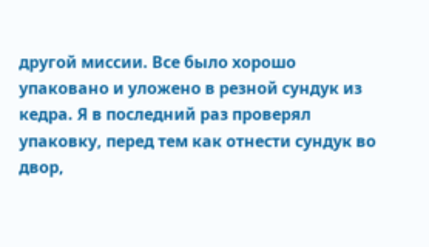другой миссии. Все было хорошо упаковано и уложено в резной сундук из кедра. Я в последний раз проверял упаковку, перед тем как отнести сундук во двор,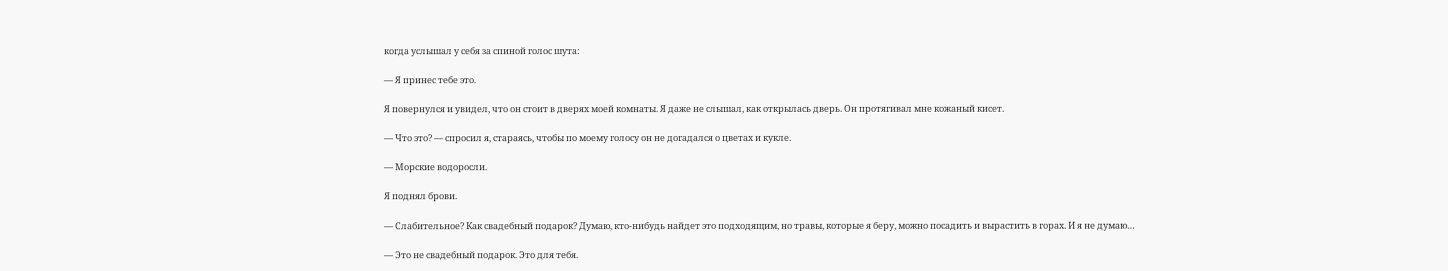когда услышал у себя за спиной голос шута:

— Я принес тебе это.

Я повернулся и увидел, что он стоит в дверях моей комнаты. Я даже не слышал, как открылась дверь. Он протягивал мне кожаный кисет.

— Что это? — спросил я, стараясь, чтобы по моему голосу он не догадался о цветах и кукле.

— Морские водоросли.

Я поднял брови.

— Слабительное? Как свадебный подарок? Думаю, кто-нибудь найдет это подходящим, но травы, которые я беру, можно посадить и вырастить в горах. И я не думаю…

— Это не свадебный подарок. Это для тебя.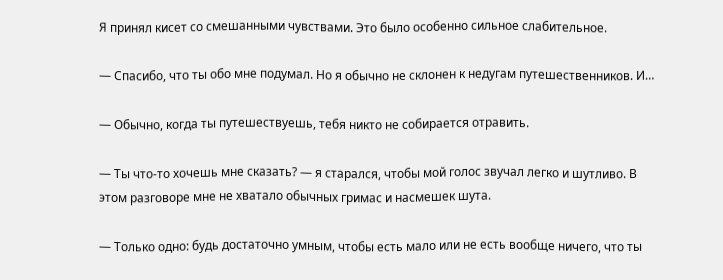Я принял кисет со смешанными чувствами. Это было особенно сильное слабительное.

— Спасибо, что ты обо мне подумал. Но я обычно не склонен к недугам путешественников. И…

— Обычно, когда ты путешествуешь, тебя никто не собирается отравить.

— Ты что-то хочешь мне сказать? — я старался, чтобы мой голос звучал легко и шутливо. В этом разговоре мне не хватало обычных гримас и насмешек шута.

— Только одно: будь достаточно умным, чтобы есть мало или не есть вообще ничего, что ты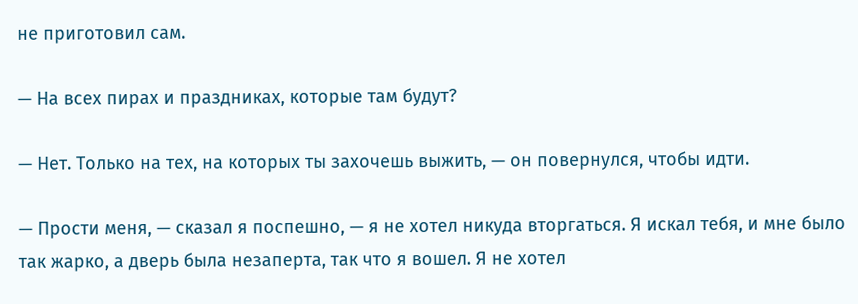не приготовил сам.

— На всех пирах и праздниках, которые там будут?

— Нет. Только на тех, на которых ты захочешь выжить, — он повернулся, чтобы идти.

— Прости меня, — сказал я поспешно, — я не хотел никуда вторгаться. Я искал тебя, и мне было так жарко, а дверь была незаперта, так что я вошел. Я не хотел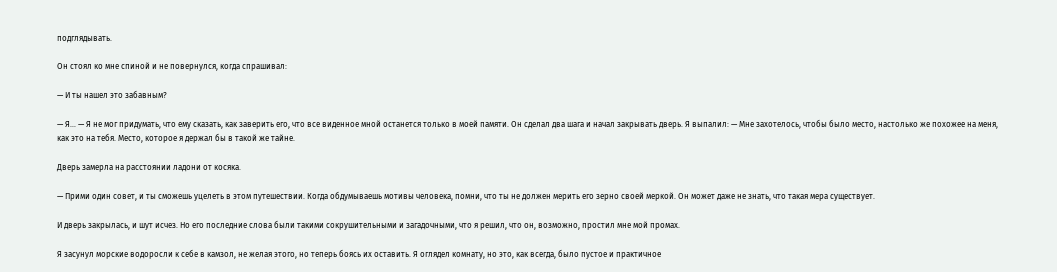подглядывать.

Он стоял ко мне спиной и не повернулся, когда спрашивал:

— И ты нашел это забавным?

— Я… — Я не мог придумать, что ему сказать, как заверить его, что все виденное мной останется только в моей памяти. Он сделал два шага и начал закрывать дверь. Я выпалил: — Мне захотелось, чтобы было место, настолько же похожее на меня, как это на тебя. Место, которое я держал бы в такой же тайне.

Дверь замерла на расстоянии ладони от косяка.

— Прими один совет, и ты сможешь уцелеть в этом путешествии. Когда обдумываешь мотивы человека, помни, что ты не должен мерить его зерно своей меркой. Он может даже не знать, что такая мера существует.

И дверь закрылась, и шут исчез. Но его последние слова были такими сокрушительными и загадочными, что я решил, что он, возможно, простил мне мой промах.

Я засунул морские водоросли к себе в камзол, не желая этого, но теперь боясь их оставить. Я оглядел комнату, но это, как всегда, было пустое и практичное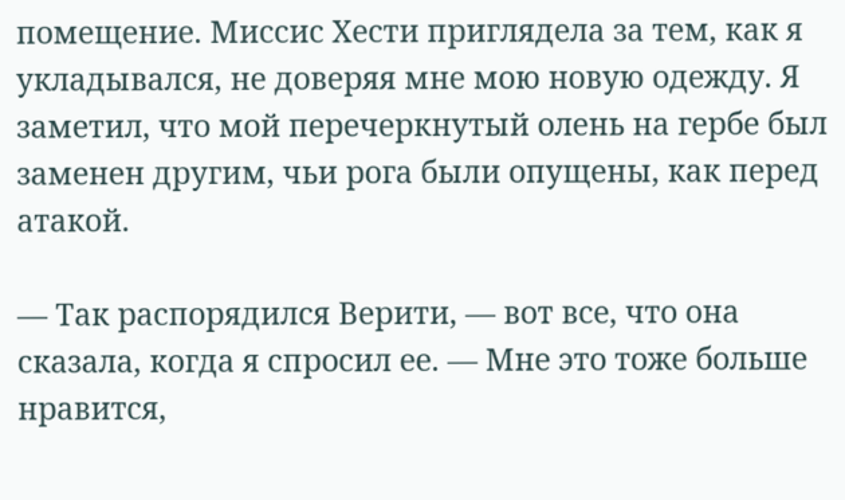помещение. Миссис Хести приглядела за тем, как я укладывался, не доверяя мне мою новую одежду. Я заметил, что мой перечеркнутый олень на гербе был заменен другим, чьи рога были опущены, как перед атакой.

— Так распорядился Верити, — вот все, что она сказала, когда я спросил ее. — Мне это тоже больше нравится,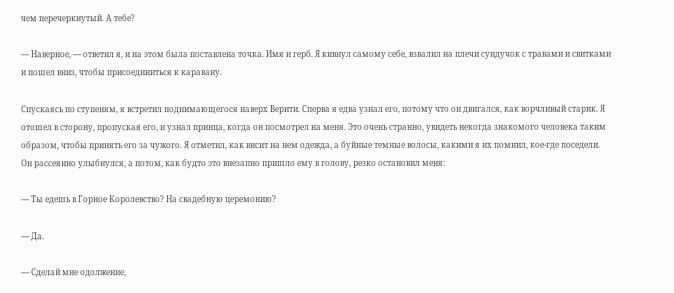чем перечеркнутый. А тебе?

— Наверное, — ответил я, и на этом была поставлена точка. Имя и герб. Я кивнул самому себе, взвалил на плечи сундучок с травами и свитками и пошел вниз, чтобы присоединиться к каравану.

Спускаясь по ступеням, я встретил поднимающегося наверх Верити. Сперва я едва узнал его, потому что он двигался, как ворчливый старик. Я отошел в сторону, пропуская его, и узнал принца, когда он посмотрел на меня. Это очень странно, увидеть некогда знакомого человека таким образом, чтобы принять его за чужого. Я отметил, как висит на нем одежда, а буйные темные волосы, какими я их помнил, кое-где поседели. Он рассеянно улыбнулся, а потом, как будто это внезапно пришло ему в голову, резко остановил меня:

— Ты едешь в Горное Королевство? На свадебную церемонию?

— Да.

— Сделай мне одолжение,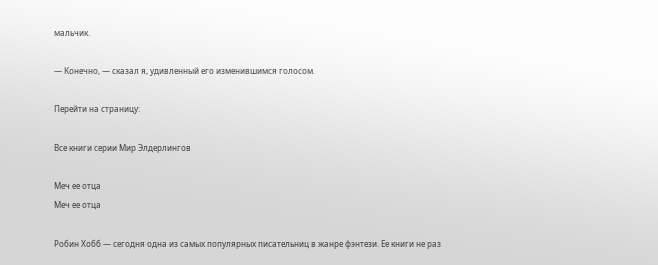мальчик.

— Конечно, — сказал я, удивленный его изменившимся голосом.

Перейти на страницу:

Все книги серии Мир Элдерлингов

Меч ее отца
Меч ее отца

Робин Хобб — сегодня одна из самых популярных писательниц в жанре фэнтези. Ее книги не раз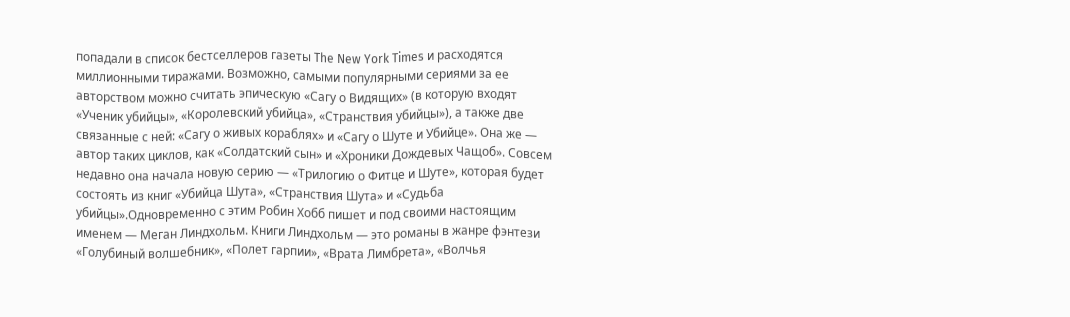попадали в список бестселлеров газеты The New York Times и расходятся миллионными тиражами. Возможно, самыми популярными сериями за ее авторством можно считать эпическую «Сагу о Видящих» (в которую входят «Ученик убийцы», «Королевский убийца», «Странствия убийцы»), а также две связанные с ней: «Сагу о живых кораблях» и «Сагу о Шуте и Убийце». Она же — автор таких циклов, как «Солдатский сын» и «Хроники Дождевых Чащоб». Совсем недавно она начала новую серию — «Трилогию о Фитце и Шуте», которая будет состоять из книг «Убийца Шута», «Странствия Шута» и «Судьба убийцы».Одновременно с этим Робин Хобб пишет и под своими настоящим именем — Меган Линдхольм. Книги Линдхольм — это романы в жанре фэнтези «Голубиный волшебник», «Полет гарпии», «Врата Лимбрета», «Волчья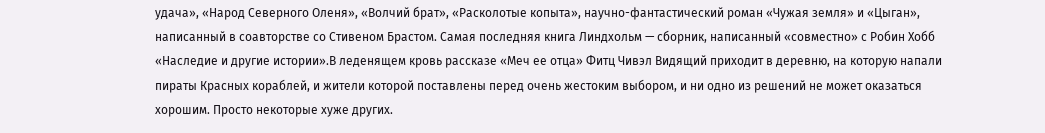удача», «Народ Северного Оленя», «Волчий брат», «Расколотые копыта», научно-фантастический роман «Чужая земля» и «Цыган», написанный в соавторстве со Стивеном Брастом. Самая последняя книга Линдхольм — сборник, написанный «совместно» с Робин Хобб «Наследие и другие истории».В леденящем кровь рассказе «Меч ее отца» Фитц Чивэл Видящий приходит в деревню, на которую напали пираты Красных кораблей, и жители которой поставлены перед очень жестоким выбором, и ни одно из решений не может оказаться хорошим. Просто некоторые хуже других.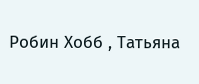Робин Хобб , Татьяна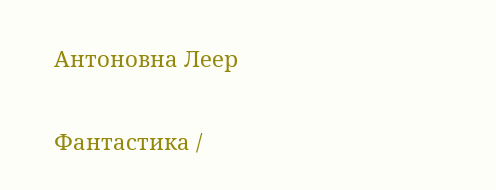Антоновна Леер

Фантастика /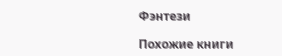Фэнтези

Похожие книги